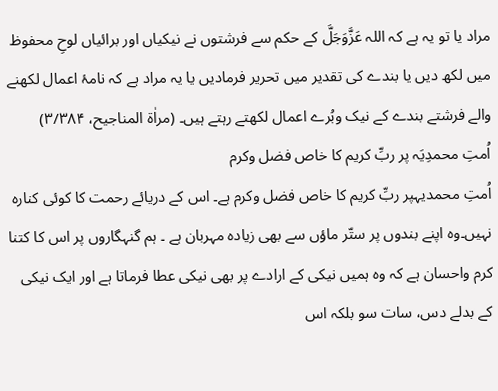مراد یا تو یہ ہے کہ اللہ عَزَّوَجَلَّ کے حکم سے فرشتوں نے نیکیاں اور برائیاں لوحِ محفوظ میں لکھ دیں یا بندے کی تقدیر میں تحریر فرمادیں یا یہ مراد ہے کہ نامۂ اعمال لکھنے والے فرشتے بندے کے نیک وبُرے اعمال لکھتے رہتے ہیں۔ (مراٰۃ المناجیح، ۳/۳۸۴)
اُمتِ محمدِیَہ پر ربِّ کریم کا خاص فضل وکرم
اُمتِ محمدیہپر ربِّ کریم کا خاص فضل وکرم ہے۔ اس کے دریائے رحمت کا کوئی کنارہ نہیں۔وہ اپنے بندوں پر ستّر ماؤں سے بھی زیادہ مہربان ہے ۔ ہم گنہگاروں پر اس کا کتنا کرم واحسان ہے کہ وہ ہمیں نیکی کے ارادے پر بھی نیکی عطا فرماتا ہے اور ایک نیکی کے بدلے دس، سات سو بلکہ اس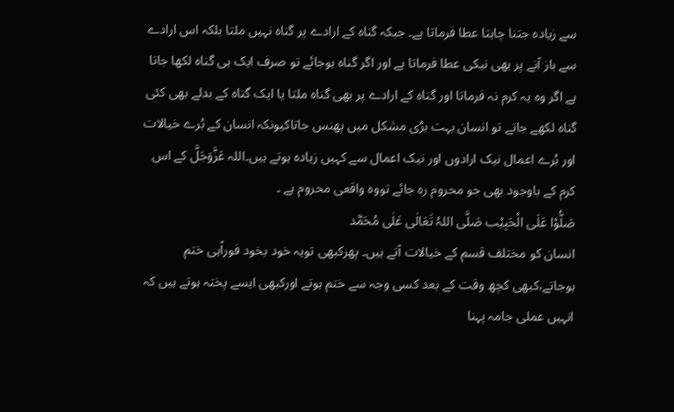سے زیادہ جتنا چاہتا عطا فرماتا ہے۔ جبکہ گناہ کے ارادے پر گناہ نہیں ملتا بلکہ اس ارادے سے باز آنے پر بھی نیکی عطا فرماتا ہے اور اگر گناہ ہوجائے تو صرف ایک ہی گناہ لکھا جاتا ہے اگر وہ یہ کرم نہ فرماتا اور گناہ کے ارادے پر بھی گناہ ملتا یا ایک گناہ کے بدلے بھی کئی گناہ لکھے جاتے تو انسان بہت بڑی مشکل میں پھنس جاتاکیونکہ انسان کے بُرے خیالات اور بُرے اعمال نیک ارادوں اور نیک اعمال سے کہیں زیادہ ہوتے ہیں۔اللہ عَزَّوَجَلَّ کے اس کرم کے باوجود بھی جو محروم رہ جائے تووہ واقعی محروم ہے ۔
صَلُّوْا عَلَی الْحَبِیْب صَلَّی اللہُ تَعَالٰی عَلٰی مُحَمَّد
انسان کو مختلف قسم کے خیالات آتے ہیں۔ پھرکبھی تویہ خود بخود فوراًہی ختم ہوجاتے،کبھی کچھ وقت کے بعد کسی وجہ سے ختم ہوتے اورکبھی ایسے پختہ ہوتے ہیں کہ انہیں عملی جامہ پہنا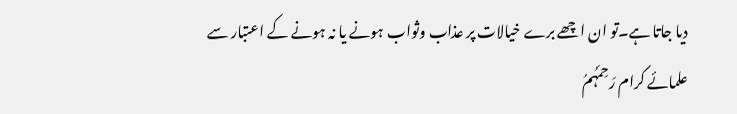دیا جاتا ہے۔تو ان اچھے برے خیالات پر عذاب وثواب ہونے یا نہ ہونے کے اعتبار سے علمائے کرام رَحِمَہُمُ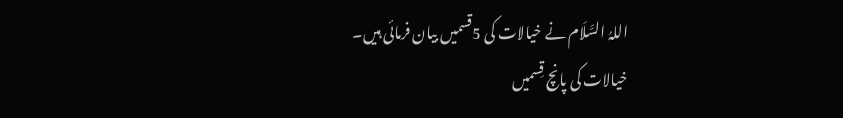اللہُ السَّلَام نے خیالات کی 5قسمیں بیان فرمائی ہیں۔
خیالات کی پانچ قِسمیں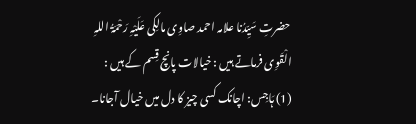حضرتِ سَیِّدُنا علامہ احمد صاوِی مالِکی عَلَیْہِ رَحْمَۃُ اللہِ الْقَوِی فرماتے ہیں : خیالات پانچ قِسم کے ہیں :
(1) ہَاجِس: اچانک کسی چیز کا دل میں خیال آجانا۔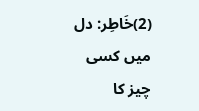(2)خَاطِر: دل میں کسی چیز کا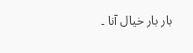بار بار خیال آنا ۔